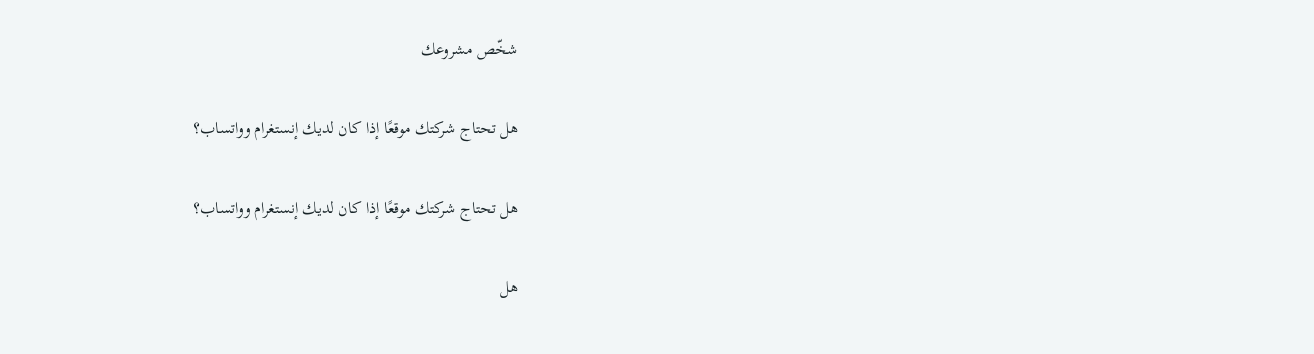شخّص مشروعك

هل تحتاج شركتك موقعًا إذا كان لديك إنستغرام وواتساب؟

هل تحتاج شركتك موقعًا إذا كان لديك إنستغرام وواتساب؟

هل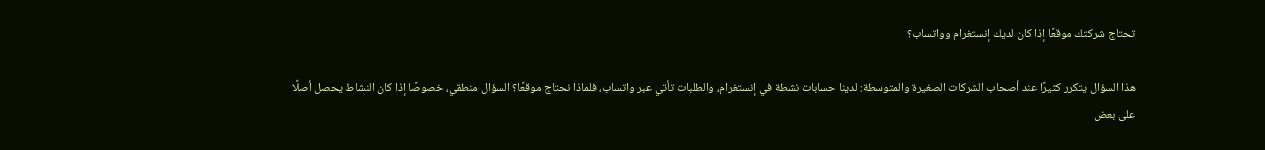تحتاج شركتك موقعًا إذا كان لديك إنستغرام وواتساب؟

هذا السؤال يتكرر كثيرًا عند أصحاب الشركات الصغيرة والمتوسطة: لدينا حسابات نشطة في إنستغرام، والطلبات تأتي عبر واتساب، فلماذا نحتاج موقعًا؟ السؤال منطقي، خصوصًا إذا كان النشاط يحصل أصلًا على بعض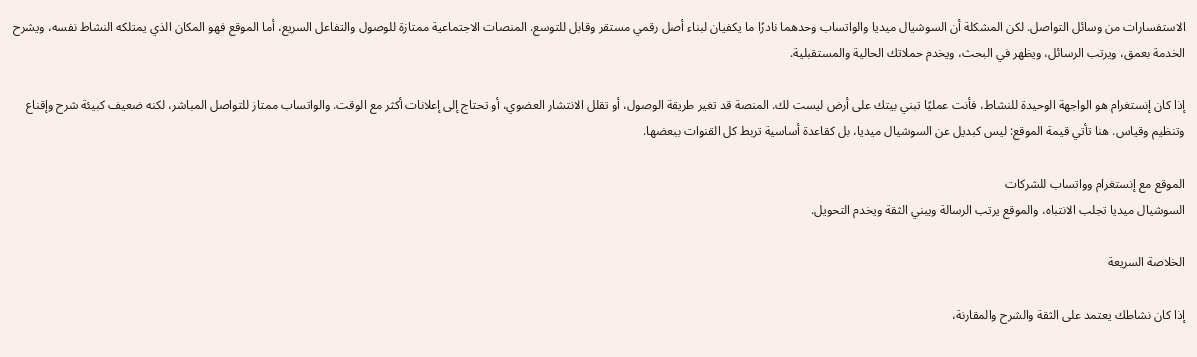الاستفسارات من وسائل التواصل. لكن المشكلة أن السوشيال ميديا والواتساب وحدهما نادرًا ما يكفيان لبناء أصل رقمي مستقر وقابل للتوسع. المنصات الاجتماعية ممتازة للوصول والتفاعل السريع، أما الموقع فهو المكان الذي يمتلكه النشاط نفسه، ويشرح الخدمة بعمق، ويرتب الرسائل، ويظهر في البحث، ويخدم حملاتك الحالية والمستقبلية.

إذا كان إنستغرام هو الواجهة الوحيدة للنشاط، فأنت عمليًا تبني بيتك على أرض ليست لك. المنصة قد تغير طريقة الوصول، أو تقلل الانتشار العضوي، أو تحتاج إلى إعلانات أكثر مع الوقت. والواتساب ممتاز للتواصل المباشر، لكنه ضعيف كبيئة شرح وإقناع وتنظيم وقياس. هنا تأتي قيمة الموقع: ليس كبديل عن السوشيال ميديا، بل كقاعدة أساسية تربط كل القنوات ببعضها.

الموقع مع إنستغرام وواتساب للشركات
السوشيال ميديا تجلب الانتباه، والموقع يرتب الرسالة ويبني الثقة ويخدم التحويل.

الخلاصة السريعة

إذا كان نشاطك يعتمد على الثقة والشرح والمقارنة،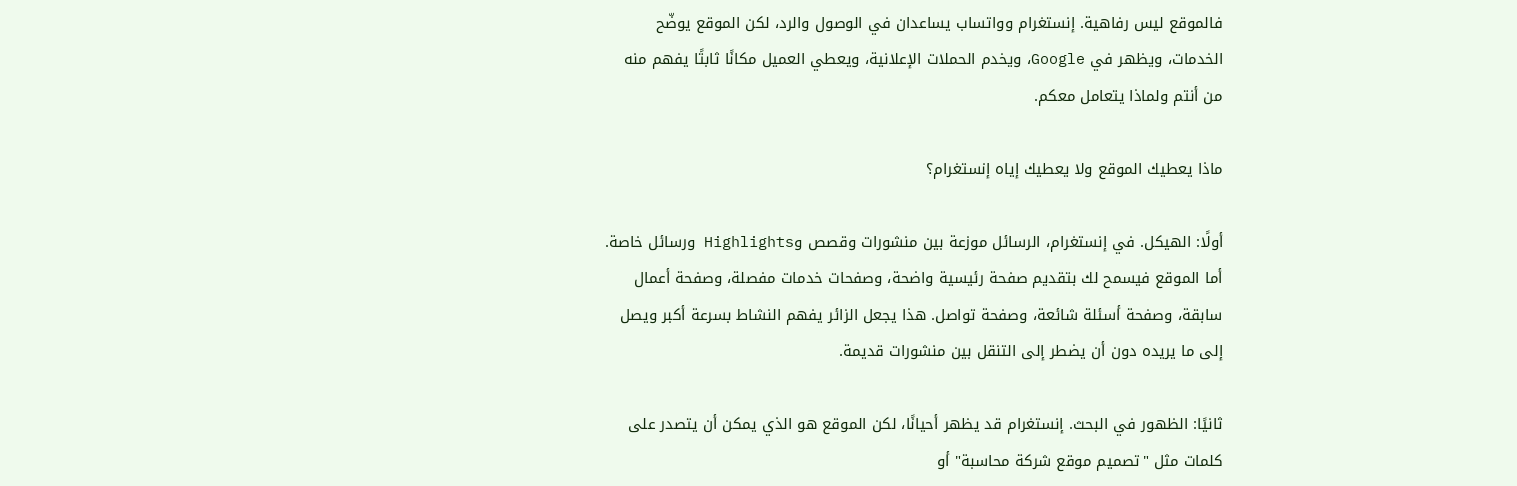فالموقع ليس رفاهية. إنستغرام وواتساب يساعدان في الوصول والرد، لكن الموقع يوضّح الخدمات، ويظهر في Google، ويخدم الحملات الإعلانية، ويعطي العميل مكانًا ثابتًا يفهم منه من أنتم ولماذا يتعامل معكم.

ماذا يعطيك الموقع ولا يعطيك إياه إنستغرام؟

أولًا: الهيكل. في إنستغرام، الرسائل موزعة بين منشورات وقصص وHighlights ورسائل خاصة. أما الموقع فيسمح لك بتقديم صفحة رئيسية واضحة، وصفحات خدمات مفصلة، وصفحة أعمال سابقة، وصفحة أسئلة شائعة، وصفحة تواصل. هذا يجعل الزائر يفهم النشاط بسرعة أكبر ويصل إلى ما يريده دون أن يضطر إلى التنقل بين منشورات قديمة.

ثانيًا: الظهور في البحث. إنستغرام قد يظهر أحيانًا، لكن الموقع هو الذي يمكن أن يتصدر على كلمات مثل "تصميم موقع شركة محاسبة" أو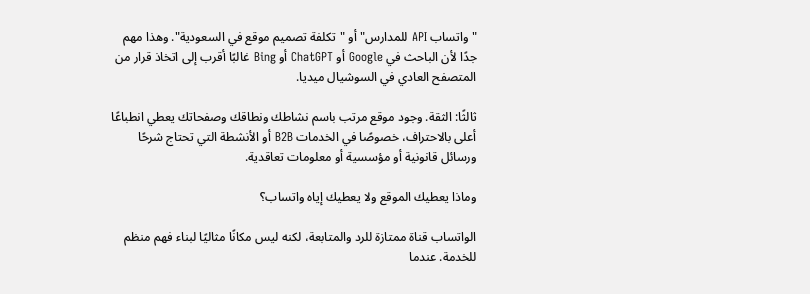"واتساب API للمدارس" أو "تكلفة تصميم موقع في السعودية". وهذا مهم جدًا لأن الباحث في Google أو ChatGPT أو Bing غالبًا أقرب إلى اتخاذ قرار من المتصفح العادي في السوشيال ميديا.

ثالثًا: الثقة. وجود موقع مرتب باسم نشاطك ونطاقك وصفحاتك يعطي انطباعًا أعلى بالاحتراف، خصوصًا في الخدمات B2B أو الأنشطة التي تحتاج شرحًا ورسائل قانونية أو مؤسسية أو معلومات تعاقدية.

وماذا يعطيك الموقع ولا يعطيك إياه واتساب؟

الواتساب قناة ممتازة للرد والمتابعة، لكنه ليس مكانًا مثاليًا لبناء فهم منظم للخدمة. عندما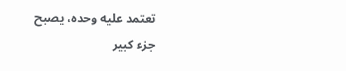تعتمد عليه وحده، يصبح جزء كبير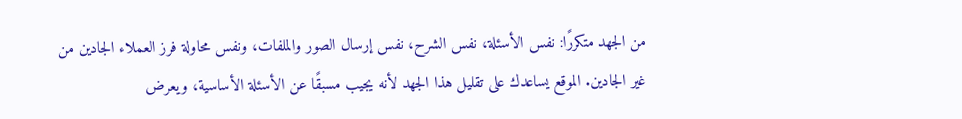من الجهد متكررًا: نفس الأسئلة، نفس الشرح، نفس إرسال الصور والملفات، ونفس محاولة فرز العملاء الجادين من غير الجادين. الموقع يساعدك على تقليل هذا الجهد لأنه يجيب مسبقًا عن الأسئلة الأساسية، ويعرض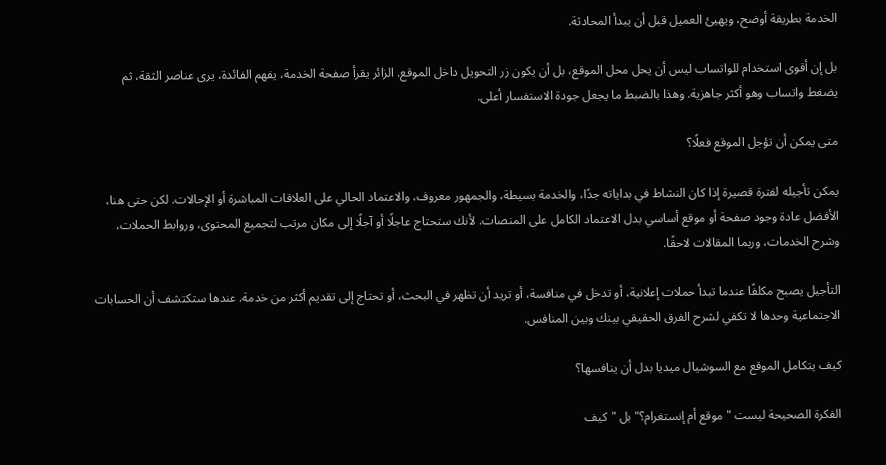الخدمة بطريقة أوضح، ويهيئ العميل قبل أن يبدأ المحادثة.

بل إن أقوى استخدام للواتساب ليس أن يحل محل الموقع، بل أن يكون زر التحويل داخل الموقع. الزائر يقرأ صفحة الخدمة، يفهم الفائدة، يرى عناصر الثقة، ثم يضغط واتساب وهو أكثر جاهزية. وهذا بالضبط ما يجعل جودة الاستفسار أعلى.

متى يمكن أن تؤجل الموقع فعلًا؟

يمكن تأجيله لفترة قصيرة إذا كان النشاط في بداياته جدًا، والخدمة بسيطة، والجمهور معروف، والاعتماد الحالي على العلاقات المباشرة أو الإحالات. لكن حتى هنا، الأفضل عادة وجود صفحة أو موقع أساسي بدل الاعتماد الكامل على المنصات. لأنك ستحتاج عاجلًا أو آجلًا إلى مكان مرتب لتجميع المحتوى، وروابط الحملات، وشرح الخدمات، وربما المقالات لاحقًا.

التأجيل يصبح مكلفًا عندما تبدأ حملات إعلانية، أو تدخل في منافسة، أو تريد أن تظهر في البحث، أو تحتاج إلى تقديم أكثر من خدمة. عندها ستكتشف أن الحسابات الاجتماعية وحدها لا تكفي لشرح الفرق الحقيقي بينك وبين المنافس.

كيف يتكامل الموقع مع السوشيال ميديا بدل أن ينافسها؟

الفكرة الصحيحة ليست "موقع أم إنستغرام؟" بل "كيف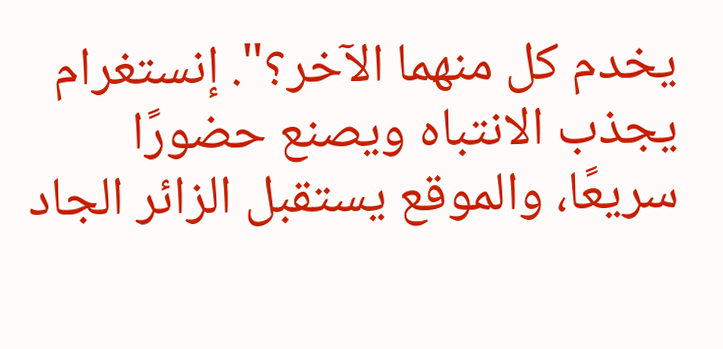يخدم كل منهما الآخر؟". إنستغرام يجذب الانتباه ويصنع حضورًا سريعًا، والموقع يستقبل الزائر الجاد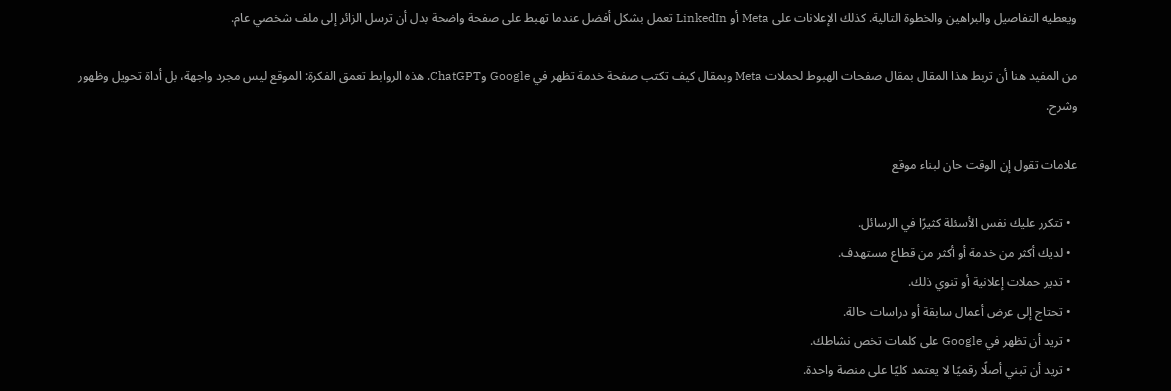ويعطيه التفاصيل والبراهين والخطوة التالية. كذلك الإعلانات على Meta أو LinkedIn تعمل بشكل أفضل عندما تهبط على صفحة واضحة بدل أن ترسل الزائر إلى ملف شخصي عام.

من المفيد هنا أن تربط هذا المقال بمقال صفحات الهبوط لحملات Meta وبمقال كيف تكتب صفحة خدمة تظهر في Google وChatGPT. هذه الروابط تعمق الفكرة: الموقع ليس مجرد واجهة، بل أداة تحويل وظهور وشرح.

علامات تقول إن الوقت حان لبناء موقع

  • تتكرر عليك نفس الأسئلة كثيرًا في الرسائل.
  • لديك أكثر من خدمة أو أكثر من قطاع مستهدف.
  • تدير حملات إعلانية أو تنوي ذلك.
  • تحتاج إلى عرض أعمال سابقة أو دراسات حالة.
  • تريد أن تظهر في Google على كلمات تخص نشاطك.
  • تريد أن تبني أصلًا رقميًا لا يعتمد كليًا على منصة واحدة.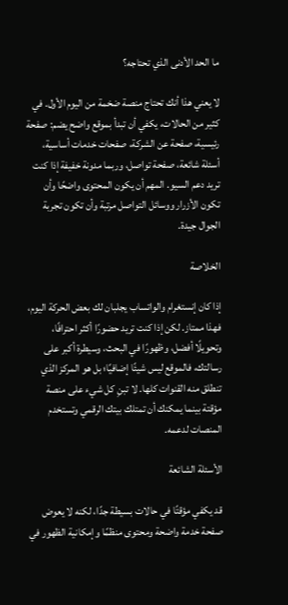ما الحد الأدنى الذي تحتاجه؟

لا يعني هذا أنك تحتاج منصة ضخمة من اليوم الأول. في كثير من الحالات، يكفي أن تبدأ بموقع واضح يضم: صفحة رئيسية، صفحة عن الشركة، صفحات خدمات أساسية، أسئلة شائعة، صفحة تواصل، وربما مدونة خفيفة إذا كنت تريد دعم السيو. المهم أن يكون المحتوى واضحًا وأن تكون الأزرار ووسائل التواصل مرتبة وأن تكون تجربة الجوال جيدة.

الخلاصة

إذا كان إنستغرام والواتساب يجلبان لك بعض الحركة اليوم، فهذا ممتاز. لكن إذا كنت تريد حضورًا أكثر احترافًا، وتحويلًا أفضل، وظهورًا في البحث، وسيطرة أكبر على رسالتك، فالموقع ليس شيئًا إضافيًا؛ بل هو المركز الذي تنطلق منه القنوات كلها. لا تبنِ كل شيء على منصة مؤقتة بينما يمكنك أن تمتلك بيتك الرقمي وتستخدم المنصات لدعمه.

الأسئلة الشائعة

قد يكفي مؤقتًا في حالات بسيطة جدًا، لكنه لا يعوض صفحة خدمة واضحة ومحتوى منظمًا وإمكانية الظهور في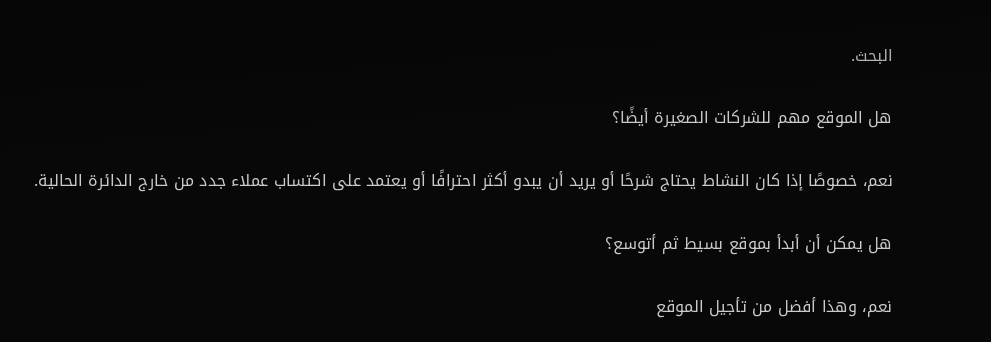البحث.

هل الموقع مهم للشركات الصغيرة أيضًا؟

نعم، خصوصًا إذا كان النشاط يحتاج شرحًا أو يريد أن يبدو أكثر احترافًا أو يعتمد على اكتساب عملاء جدد من خارج الدائرة الحالية.

هل يمكن أن أبدأ بموقع بسيط ثم أتوسع؟

نعم، وهذا أفضل من تأجيل الموقع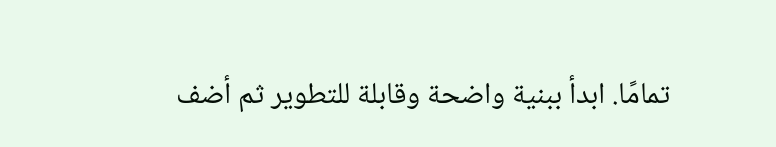تمامًا. ابدأ ببنية واضحة وقابلة للتطوير ثم أضف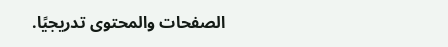الصفحات والمحتوى تدريجيًا.